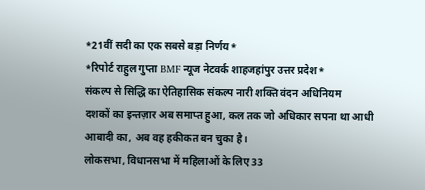*21वीं सदी का एक सबसे बड़ा निर्णय*
*रिपोर्ट राहुल गुप्ता BMF न्यूज नेटवर्क शाहजहांपुर उत्तर प्रदेश*
संकल्प से सिद्धि का ऐतिहासिक संकल्प नारी शक्ति वंदन अधिनियम
दशकों का इन्तज़ार अब समाप्त हुआ, कल तक जो अधिकार सपना था आधी आबादी का, अब वह हकीकत बन चुका है।
लोकसभा, विधानसभा में महिलाओं के लिए 33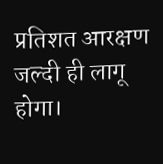प्रतिशत आरक्षण जल्दी ही लागू होगा।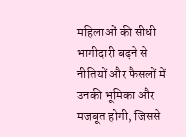महिलाओं की सीधी भागीदारी बढ़ने से नीतियों और फैसलों में उनकी भूमिका और मजबूत होगी, जिससे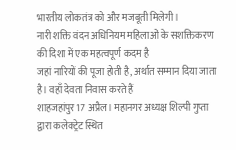भारतीय लोकतंत्र को और मजबूती मिलेगी।
नारी शक्ति वंदन अधिनियम महिलाओं के सशक्तिकरण की दिशा में एक महत्वपूर्ण कदम है
जहां नारियों की पूजा होती है, अर्थात सम्मान दिया जाता है। वहाँ देवता निवास करते हैं
शाहजहांपुर 17 अप्रैल। महानगर अध्यक्ष शिल्पी गुप्ता द्वारा कलेक्ट्रेट स्थित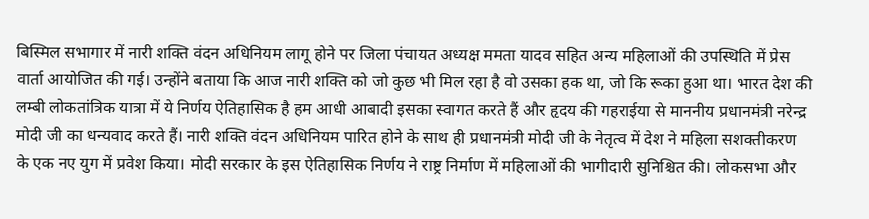बिस्मिल सभागार में नारी शक्ति वंदन अधिनियम लागू होने पर जिला पंचायत अध्यक्ष ममता यादव सहित अन्य महिलाओं की उपस्थिति में प्रेस वार्ता आयोजित की गई। उन्होंने बताया कि आज नारी शक्ति को जो कुछ भी मिल रहा है वो उसका हक था, जो कि रूका हुआ था। भारत देश की लम्बी लोकतांत्रिक यात्रा में ये निर्णय ऐतिहासिक है हम आधी आबादी इसका स्वागत करते हैं और हृदय की गहराईया से माननीय प्रधानमंत्री नरेन्द्र मोदी जी का धन्यवाद करते हैं। नारी शक्ति वंदन अधिनियम पारित होने के साथ ही प्रधानमंत्री मोदी जी के नेतृत्व में देश ने महिला सशक्तीकरण के एक नए युग में प्रवेश किया। मोदी सरकार के इस ऐतिहासिक निर्णय ने राष्ट्र निर्माण में महिलाओं की भागीदारी सुनिश्चित की। लोकसभा और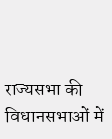राज्यसभा की विधानसभाओं में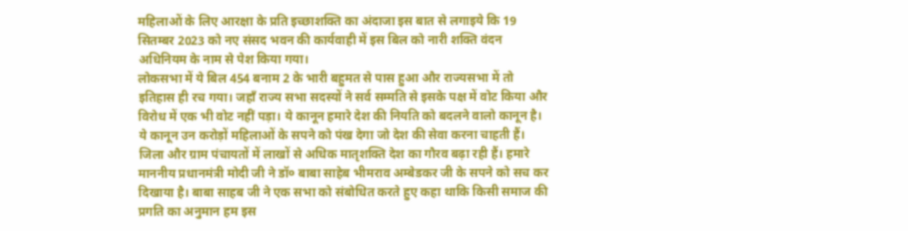महिलाओं के लिए आरक्षा के प्रति इच्छाशक्ति का अंदाजा इस बात से लगाइये कि 19 सितम्बर 2023 को नए संसद भवन की कार्यवाही में इस बिल को नारी शक्ति वंदन अधिनियम के नाम से पेश किया गया।
लोकसभा में ये बिल 454 बनाम 2 के भारी बहुमत से पास हुआ और राज्यसभा में तो इतिहास ही रच गया। जहाँ राज्य सभा सदस्यों ने सर्व सम्मति से इसके पक्ष में वोट किया और विरोध में एक भी वोट नहीं पड़ा। ये कानून हमारे देश की नियति को बदलने वालो कानून है। ये कानून उन करोड़ों महिलाओं के सपने को पंख देगा जो देश की सेवा करना चाहती हैं। जिला और ग्राम पंचायतों में लाखों से अधिक मातृशक्ति देश का गौरव बढ़ा रही हैं। हमारे माननीय प्रधानमंत्री मोदी जी ने डॉ० बाबा साहेब भीमराव अम्बेडकर जी के सपने को सच कर दिखाया है। बाबा साहब जी ने एक सभा को संबोधित करते हुए कहा थाकि किसी समाज की प्रगति का अनुमान हम इस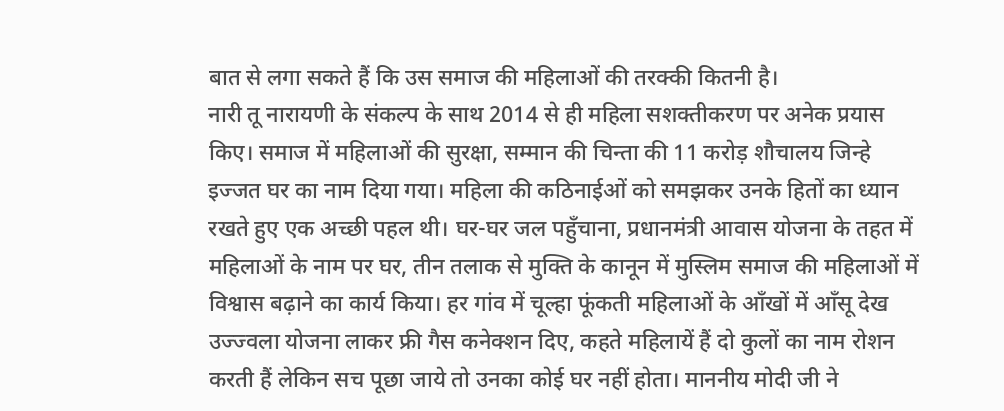बात से लगा सकते हैं कि उस समाज की महिलाओं की तरक्की कितनी है।
नारी तू नारायणी के संकल्प के साथ 2014 से ही महिला सशक्तीकरण पर अनेक प्रयास किए। समाज में महिलाओं की सुरक्षा, सम्मान की चिन्ता की 11 करोड़ शौचालय जिन्हे इज्जत घर का नाम दिया गया। महिला की कठिनाईओं को समझकर उनके हितों का ध्यान रखते हुए एक अच्छी पहल थी। घर-घर जल पहुँचाना, प्रधानमंत्री आवास योजना के तहत में महिलाओं के नाम पर घर, तीन तलाक से मुक्ति के कानून में मुस्लिम समाज की महिलाओं में विश्वास बढ़ाने का कार्य किया। हर गांव में चूल्हा फूंकती महिलाओं के आँखों में आँसू देख उज्ज्वला योजना लाकर फ्री गैस कनेक्शन दिए, कहते महिलायें हैं दो कुलों का नाम रोशन करती हैं लेकिन सच पूछा जाये तो उनका कोई घर नहीं होता। माननीय मोदी जी ने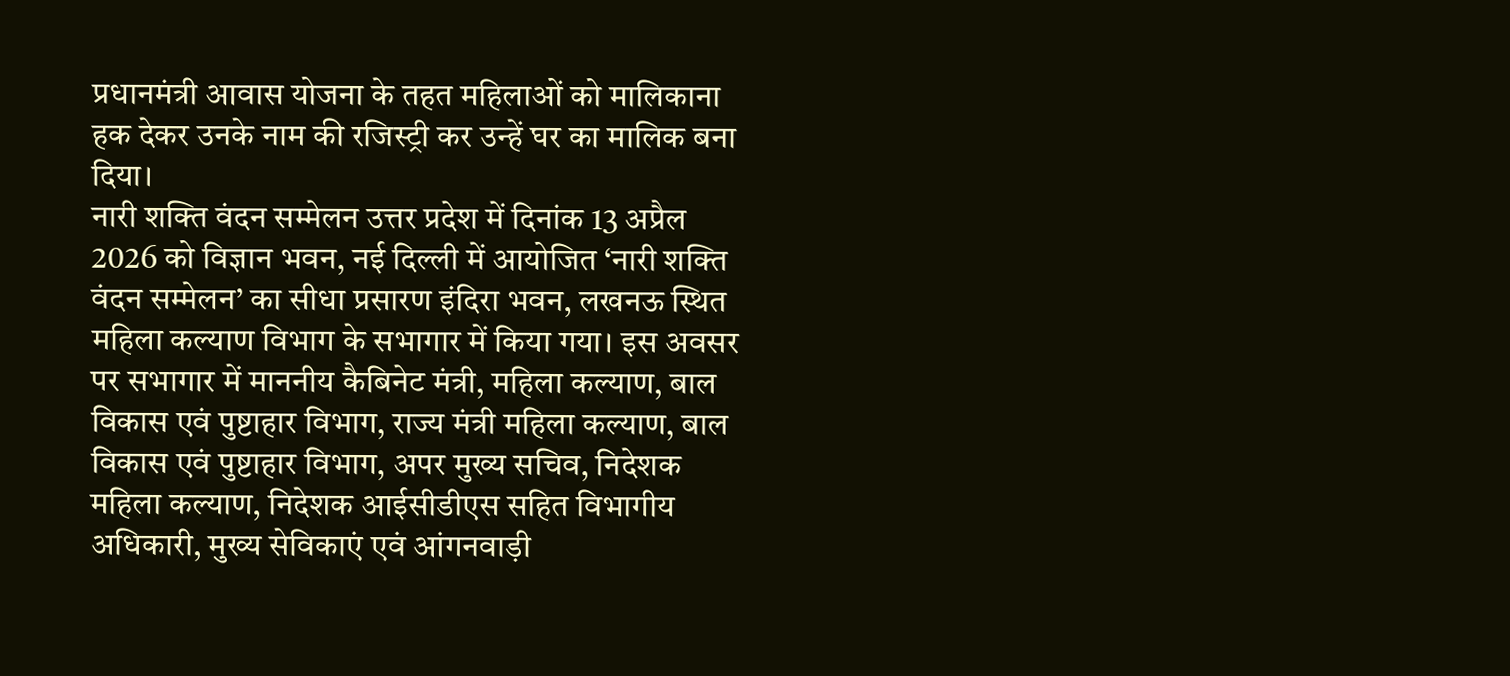प्रधानमंत्री आवास योजना के तहत महिलाओं को मालिकाना हक देकर उनके नाम की रजिस्ट्री कर उन्हें घर का मालिक बना दिया।
नारी शक्ति वंदन सम्मेलन उत्तर प्रदेश में दिनांक 13 अप्रैल 2026 को विज्ञान भवन, नई दिल्ली में आयोजित ‘नारी शक्ति वंदन सम्मेलन’ का सीधा प्रसारण इंदिरा भवन, लखनऊ स्थित महिला कल्याण विभाग के सभागार में किया गया। इस अवसर पर सभागार में माननीय कैबिनेट मंत्री, महिला कल्याण, बाल विकास एवं पुष्टाहार विभाग, राज्य मंत्री महिला कल्याण, बाल विकास एवं पुष्टाहार विभाग, अपर मुख्य सचिव, निदेशक महिला कल्याण, निदेशक आईसीडीएस सहित विभागीय अधिकारी, मुख्य सेविकाएं एवं आंगनवाड़ी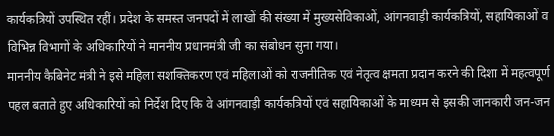कार्यकत्रियों उपस्थित रहीं। प्रदेश के समस्त जनपदों में लाखों की संख्या में मुख्यसेविकाओं, आंगनवाड़ी कार्यकत्रियों, सहायिकाओं व विभिन्न विभागों के अधिकारियों ने माननीय प्रधानमंत्री जी का संबोधन सुना गया।
माननीय कैबिनेट मंत्री ने इसे महिला सशक्तिकरण एवं महिलाओं को राजनीतिक एवं नेतृत्व क्षमता प्रदान करने की दिशा में महत्वपूर्ण पहल बताते हुए अधिकारियों को निर्देश दिए कि वे आंगनवाड़ी कार्यकत्रियों एवं सहायिकाओं के माध्यम से इसकी जानकारी जन-जन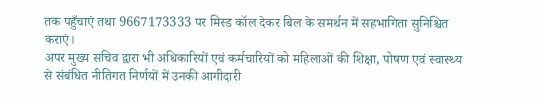तक पहुँचाएं तथा 9667173333 पर मिस्ड कॉल देकर बिल के समर्थन में सहभागिता सुनिश्चित कराएं।
अपर मुख्य सचिव द्वारा भी अधिकारियों एवं कर्मचारियों को महिलाओं की शिक्षा, पोषण एवं स्वास्थ्य से संबंधित नीतिगत निर्णयों में उनकी आगीदारी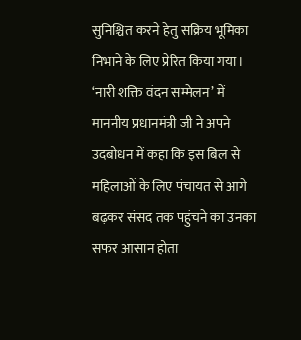सुनिश्चित करने हेतु सक्रिय भूमिका निभाने के लिए प्रेरित किया गया।
‘नारी शक्ति वंदन सम्मेलन’ में माननीय प्रधानमंत्री जी ने अपने उदबोधन में कहा कि इस बिल से महिलाओं के लिए पंचायत से आगे बढ़कर संसद तक पहुंचने का उनका सफर आसान होता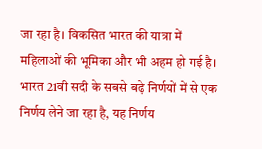जा रहा है। विकसित भारत की यात्रा में महिलाओं की भूमिका और भी अहम हो गई है। भारत 21वी सदी के सबसे बढ़े निर्णयों में से एक निर्णय लेने जा रहा है, यह निर्णय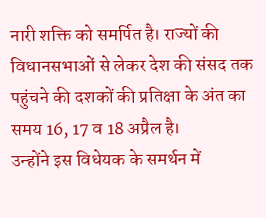नारी शक्ति को समर्पित है। राज्यों की विधानसभाओं से लेकर देश की संसद तक पहुंचने की दशकों की प्रतिक्षा के अंत का समय 16, 17 व 18 अप्रैल है।
उन्होंने इस विधेयक के समर्थन में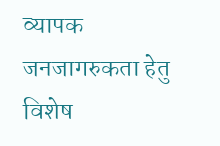व्यापक जनजागरुकता हेतु विशेष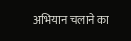अभियान चलाने का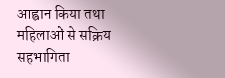आह्वान किया तथा महिलाओं से सक्रिय सहभागिता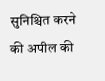सुनिश्चित करने की अपील की